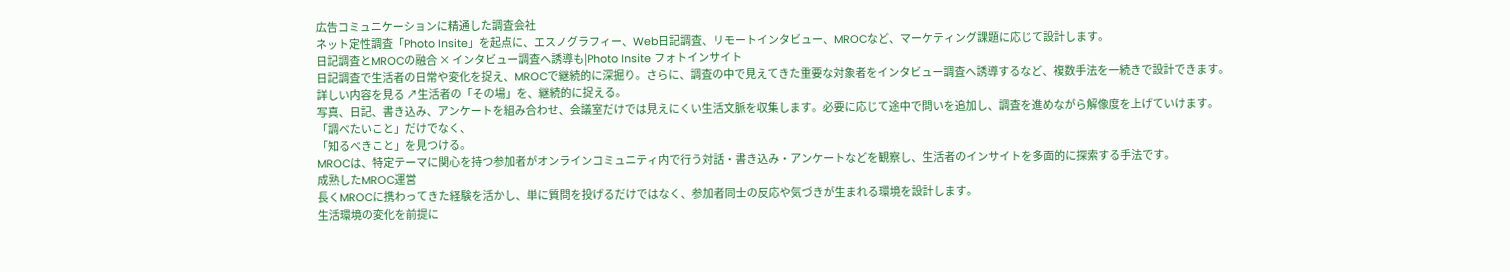広告コミュニケーションに精通した調査会社
ネット定性調査「Photo Insite」を起点に、エスノグラフィー、Web日記調査、リモートインタビュー、MROCなど、マーケティング課題に応じて設計します。
日記調査とMROCの融合 × インタビュー調査へ誘導も|Photo Insite フォトインサイト
日記調査で生活者の日常や変化を捉え、MROCで継続的に深掘り。さらに、調査の中で見えてきた重要な対象者をインタビュー調査へ誘導するなど、複数手法を一続きで設計できます。
詳しい内容を見る ↗生活者の「その場」を、継続的に捉える。
写真、日記、書き込み、アンケートを組み合わせ、会議室だけでは見えにくい生活文脈を収集します。必要に応じて途中で問いを追加し、調査を進めながら解像度を上げていけます。
「調べたいこと」だけでなく、
「知るべきこと」を見つける。
MROCは、特定テーマに関心を持つ参加者がオンラインコミュニティ内で行う対話・書き込み・アンケートなどを観察し、生活者のインサイトを多面的に探索する手法です。
成熟したMROC運営
長くMROCに携わってきた経験を活かし、単に質問を投げるだけではなく、参加者同士の反応や気づきが生まれる環境を設計します。
生活環境の変化を前提に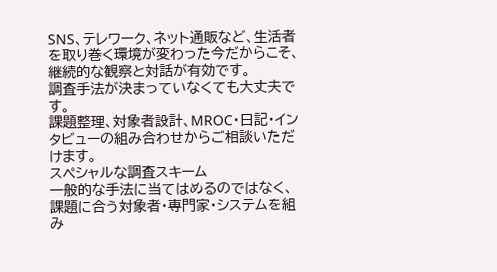SNS、テレワーク、ネット通販など、生活者を取り巻く環境が変わった今だからこそ、継続的な観察と対話が有効です。
調査手法が決まっていなくても大丈夫です。
課題整理、対象者設計、MROC・日記・インタビューの組み合わせからご相談いただけます。
スペシャルな調査スキーム
一般的な手法に当てはめるのではなく、課題に合う対象者・専門家・システムを組み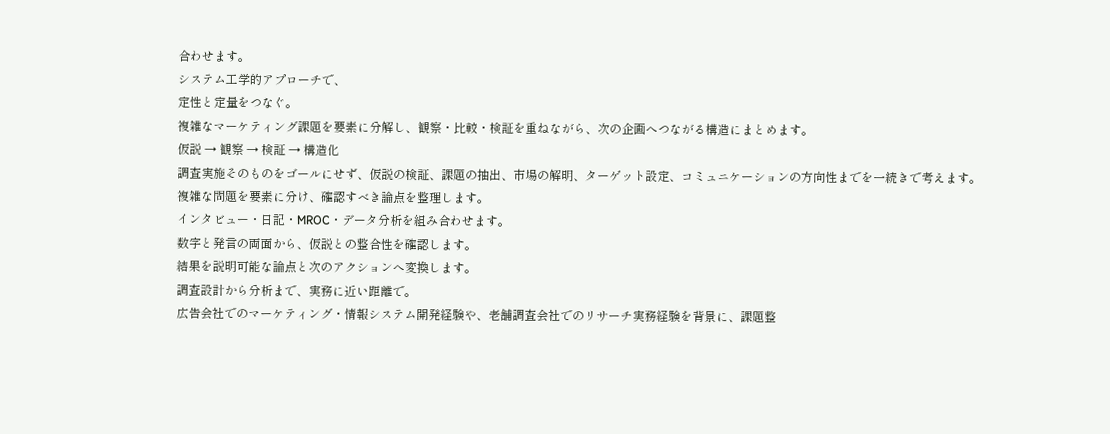合わせます。
システム工学的アプローチで、
定性と定量をつなぐ。
複雑なマーケティング課題を要素に分解し、観察・比較・検証を重ねながら、次の企画へつながる構造にまとめます。
仮説 → 観察 → 検証 → 構造化
調査実施そのものをゴールにせず、仮説の検証、課題の抽出、市場の解明、ターゲット設定、コミュニケーションの方向性までを一続きで考えます。
複雑な問題を要素に分け、確認すべき論点を整理します。
インタビュー・日記・MROC・データ分析を組み合わせます。
数字と発言の両面から、仮説との整合性を確認します。
結果を説明可能な論点と次のアクションへ変換します。
調査設計から分析まで、実務に近い距離で。
広告会社でのマーケティング・情報システム開発経験や、老舗調査会社でのリサーチ実務経験を背景に、課題整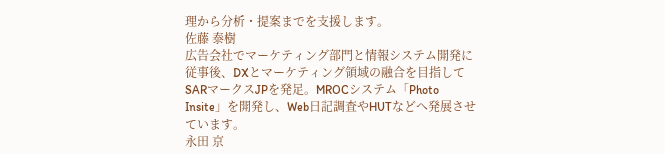理から分析・提案までを支援します。
佐藤 泰樹
広告会社でマーケティング部門と情報システム開発に従事後、DXとマーケティング領域の融合を目指してSARマークスJPを発足。MROCシステム「Photo Insite」を開発し、Web日記調査やHUTなどへ発展させています。
永田 京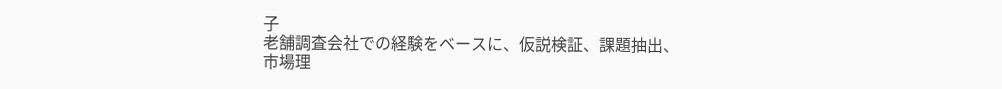子
老舗調査会社での経験をベースに、仮説検証、課題抽出、市場理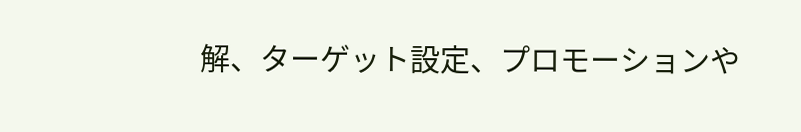解、ターゲット設定、プロモーションや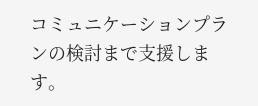コミュニケーションプランの検討まで支援します。